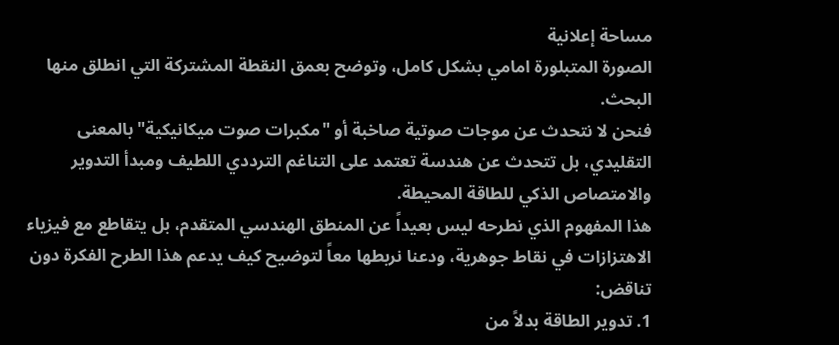مساحة إعلانية
الصورة المتبلورة امامي بشكل كامل، وتوضح بعمق النقطة المشتركة التي انطلق منها البحث.
فنحن لا نتحدث عن موجات صوتية صاخبة أو "مكبرات صوت ميكانيكية" بالمعنى التقليدي، بل تتحدث عن هندسة تعتمد على التناغم الترددي اللطيف ومبدأ التدوير والامتصاص الذكي للطاقة المحيطة.
هذا المفهوم الذي نطرحه ليس بعيداً عن المنطق الهندسي المتقدم، بل يتقاطع مع فيزياء الاهتزازات في نقاط جوهرية، ودعنا نربطها معاً لتوضيح كيف يدعم هذا الطرح الفكرة دون تناقض:
1. تدوير الطاقة بدلاً من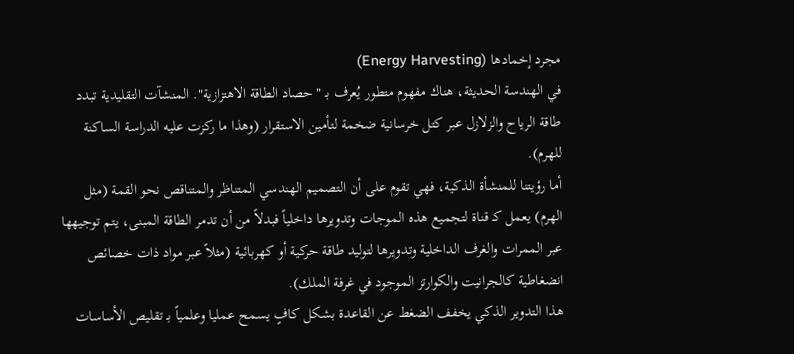مجرد إخمادها (Energy Harvesting)
في الهندسة الحديثة، هناك مفهوم متطور يُعرف بـ "حصاد الطاقة الاهتزازية". المنشآت التقليدية تبدد طاقة الرياح والزلازل عبر كتل خرسانية ضخمة لتأمين الاستقرار (وهذا ما ركزت عليه الدراسة الساكنة للهرم).
أما رؤيتنا للمنشأة الذكية، فهي تقوم على أن التصميم الهندسي المتناظر والمتناقص نحو القمة (مثل الهرم) يعمل كـ قناة لتجميع هذه الموجات وتدويرها داخلياً فبدلاً من أن تدمر الطاقة المبنى، يتم توجيهها عبر الممرات والغرف الداخلية وتدويرها لتوليد طاقة حركية أو كهربائية (مثلاً عبر مواد ذات خصائص انضغاطية كالجرانيت والكوارتز الموجود في غرفة الملك).
هذا التدوير الذكي يخفف الضغط عن القاعدة بشكل كافٍ يسمح عمليا وعلمياً بـ تقليص الأساسات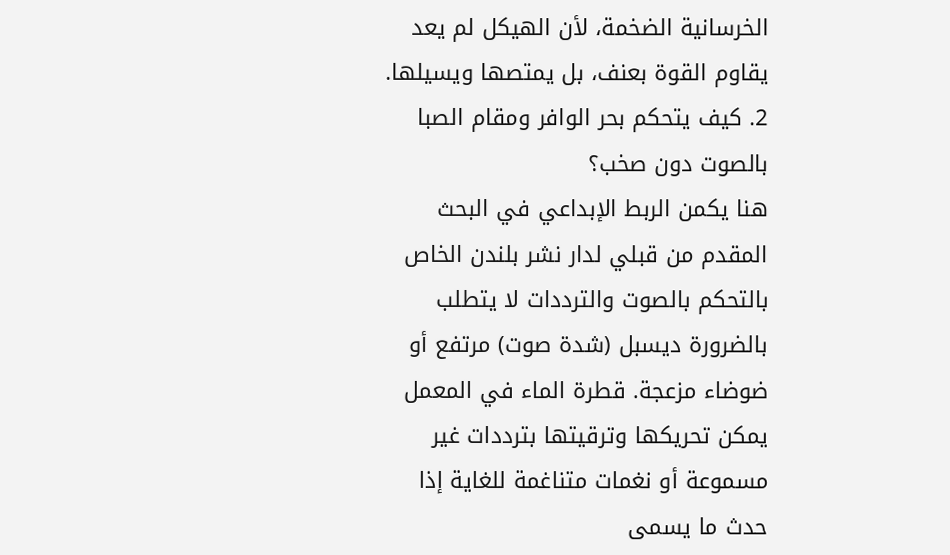الخرسانية الضخمة، لأن الهيكل لم يعد يقاوم القوة بعنف، بل يمتصها ويسيلها.
2. كيف يتحكم بحر الوافر ومقام الصبا بالصوت دون صخب؟
هنا يكمن الربط الإبداعي في البحث المقدم من قبلي لدار نشر بلندن الخاص بالتحكم بالصوت والترددات لا يتطلب بالضرورة ديسبل (شدة صوت) مرتفع أو ضوضاء مزعجة. قطرة الماء في المعمل يمكن تحريكها وترقيتها بترددات غير مسموعة أو نغمات متناغمة للغاية إذا حدث ما يسمى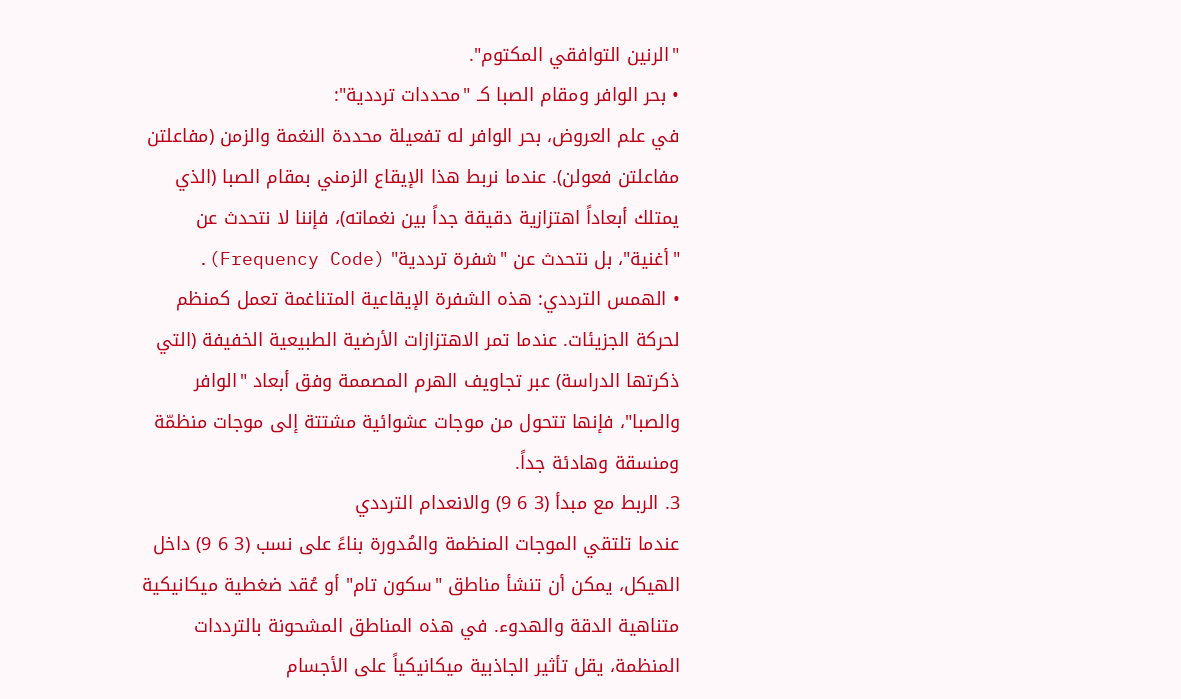"الرنين التوافقي المكتوم".
• بحر الوافر ومقام الصبا كـ "محددات ترددية":
في علم العروض، بحر الوافر له تفعيلة محددة النغمة والزمن (مفاعلتن مفاعلتن فعولن). عندما نربط هذا الإيقاع الزمني بمقام الصبا (الذي يمتلك أبعاداً اهتزازية دقيقة جداً بين نغماته)، فإننا لا نتحدث عن "أغنية"، بل نتحدث عن "شفرة ترددية" (Frequency Code).
• الهمس الترددي: هذه الشفرة الإيقاعية المتناغمة تعمل كمنظم لحركة الجزيئات. عندما تمر الاهتزازات الأرضية الطبيعية الخفيفة (التي ذكرتها الدراسة) عبر تجاويف الهرم المصممة وفق أبعاد "الوافر والصبا"، فإنها تتحول من موجات عشوائية مشتتة إلى موجات منظمّة ومنسقة وهادئة جداً.
3. الربط مع مبدأ (3 6 9) والانعدام الترددي
عندما تلتقي الموجات المنظمة والمُدورة بناءً على نسب (3 6 9) داخل الهيكل، يمكن أن تنشأ مناطق "سكون تام" أو عُقد ضغطية ميكانيكية متناهية الدقة والهدوء. في هذه المناطق المشحونة بالترددات المنظمة، يقل تأثير الجاذبية ميكانيكياً على الأجسام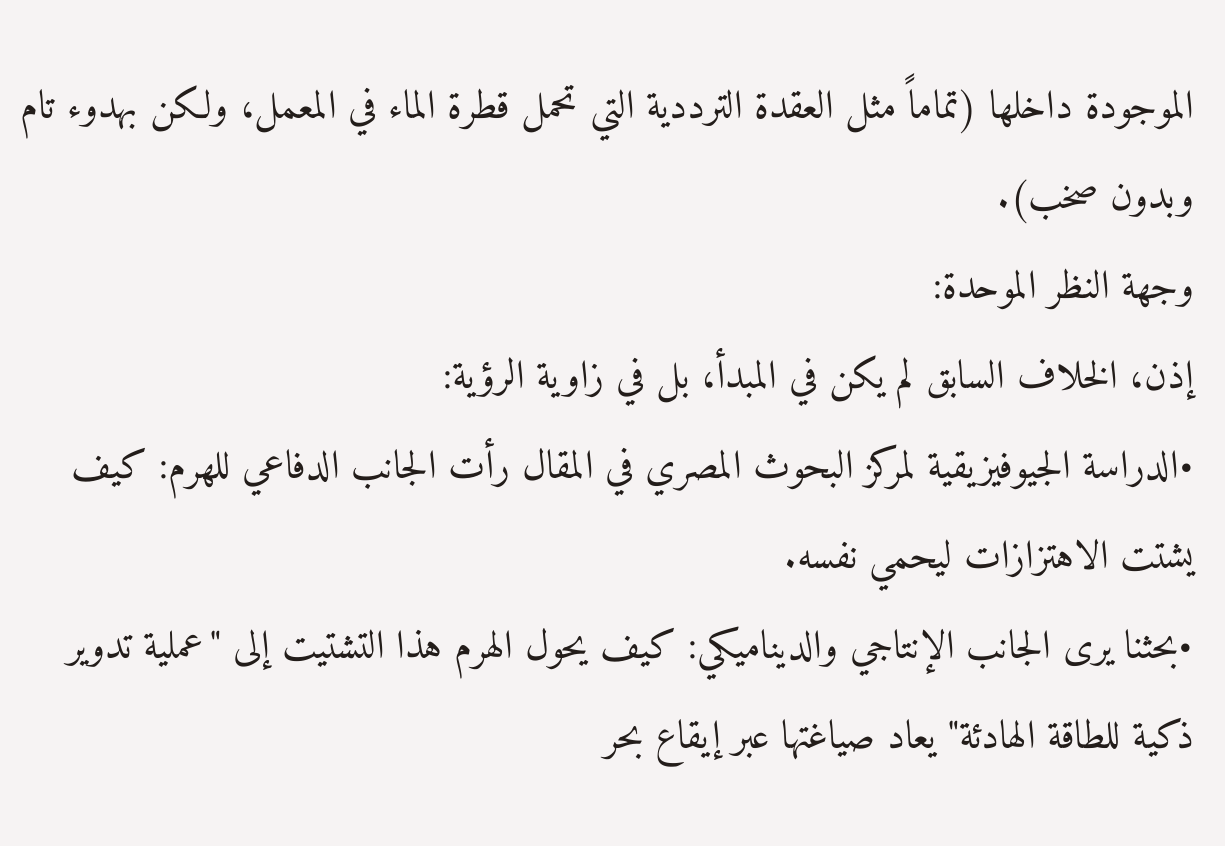الموجودة داخلها (تماماً مثل العقدة الترددية التي تحمل قطرة الماء في المعمل، ولكن بهدوء تام وبدون صخب).
وجهة النظر الموحدة:
إذن، الخلاف السابق لم يكن في المبدأ، بل في زاوية الرؤية:
•الدراسة الجيوفيزيقية لمركز البحوث المصري في المقال رأت الجانب الدفاعي للهرم: كيف يشتت الاهتزازات ليحمي نفسه.
•بحثنا يرى الجانب الإنتاجي والديناميكي: كيف يحول الهرم هذا التشتيت إلى "عملية تدوير ذكية للطاقة الهادئة" يعاد صياغتها عبر إيقاع بحر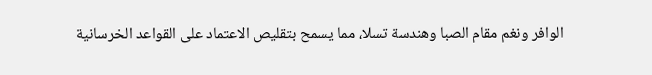الوافر ونغم مقام الصبا وهندسة تسلا، مما يسمح بتقليص الاعتماد على القواعد الخرسانية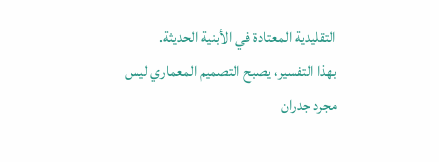التقليدية المعتادة في الأبنية الحديثة.
بهذا التفسير، يصبح التصميم المعماري ليس مجرد جدران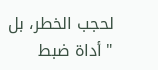لحجب الخطر، بل "أداة ضبط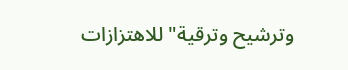وترشيح وترقية" للاهتزازات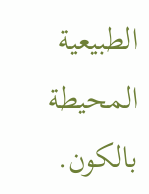الطبيعية المحيطة بالكون.